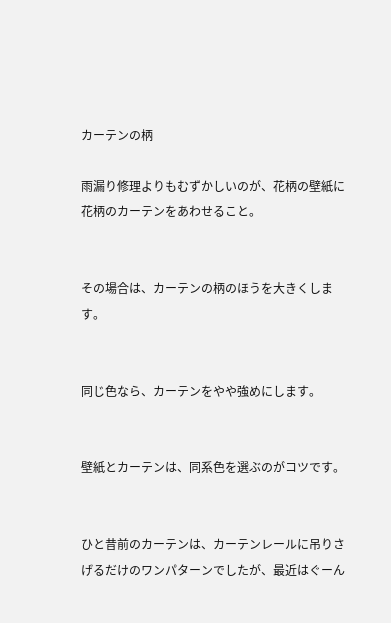カーテンの柄

雨漏り修理よりもむずかしいのが、花柄の壁紙に花柄のカーテンをあわせること。


その場合は、カーテンの柄のほうを大きくします。


同じ色なら、カーテンをやや強めにします。


壁紙とカーテンは、同系色を選ぶのがコツです。


ひと昔前のカーテンは、カーテンレールに吊りさげるだけのワンパターンでしたが、最近はぐーん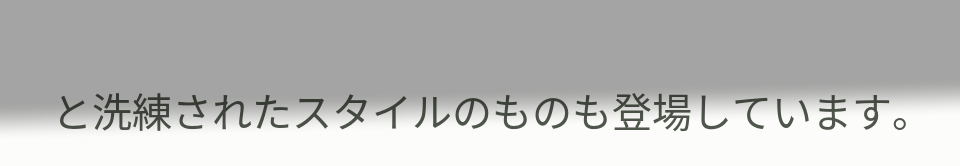と洗練されたスタイルのものも登場しています。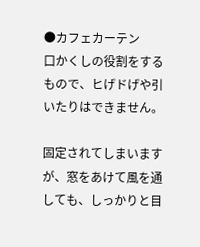●カフェカーテン
口かくしの役割をするもので、ヒげドげや引いたりはできません。

固定されてしまいますが、窓をあけて風を通しても、しっかりと目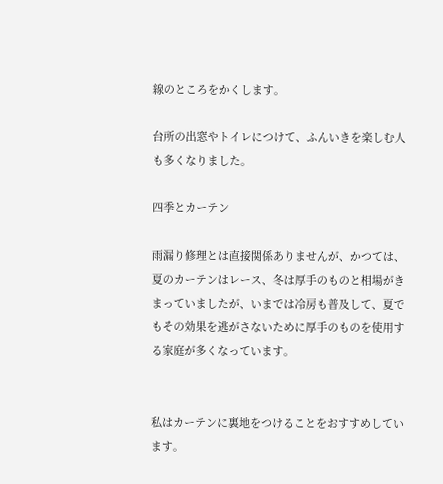線のところをかくします。

台所の出窓やトイレにつけて、ふんいきを楽しむ人も多くなりました。

四季とカーテン

雨漏り修理とは直接関係ありませんが、かつては、夏のカーテンはレース、冬は厚手のものと相場がきまっていましたが、いまでは冷房も普及して、夏でもその効果を逃がさないために厚手のものを使用する家庭が多くなっています。


私はカーテンに裏地をつけることをおすすめしています。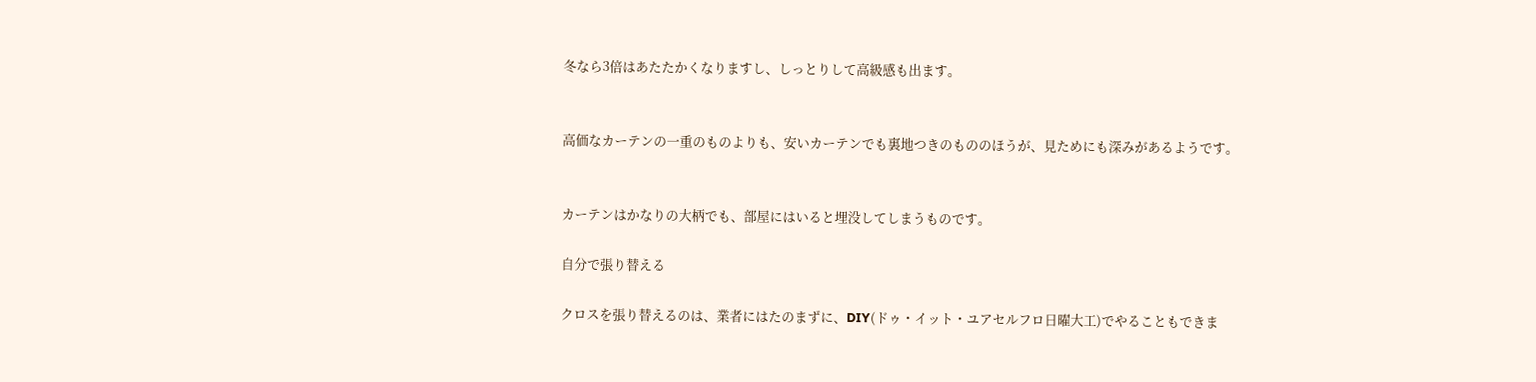冬なら3倍はあたたかくなりますし、しっとりして高級感も出ます。


高価なカーテンの一重のものよりも、安いカーテンでも裏地つきのもののほうが、見ためにも深みがあるようです。


カーテンはかなりの大柄でも、部屋にはいると埋没してしまうものです。

自分で張り替える

クロスを張り替えるのは、業者にはたのまずに、DIY(ドゥ・イット・ユアセルフロ日曜大工)でやることもできま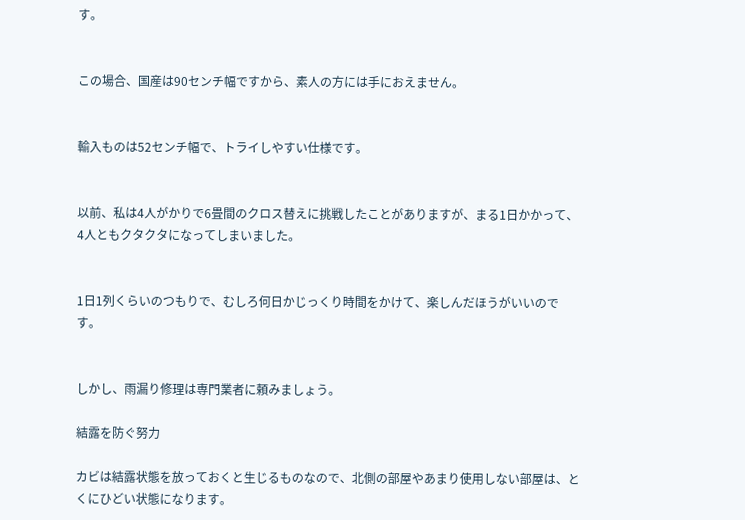す。


この場合、国産は90センチ幅ですから、素人の方には手におえません。


輸入ものは52センチ幅で、トライしやすい仕様です。


以前、私は4人がかりで6畳間のクロス替えに挑戦したことがありますが、まる1日かかって、4人ともクタクタになってしまいました。


1日1列くらいのつもりで、むしろ何日かじっくり時間をかけて、楽しんだほうがいいのです。


しかし、雨漏り修理は専門業者に頼みましょう。

結露を防ぐ努力

カビは結露状態を放っておくと生じるものなので、北側の部屋やあまり使用しない部屋は、とくにひどい状態になります。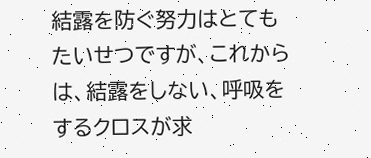結露を防ぐ努力はとてもたいせつですが、これからは、結露をしない、呼吸をするクロスが求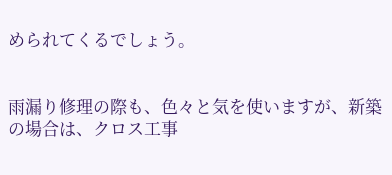められてくるでしょう。


雨漏り修理の際も、色々と気を使いますが、新築の場合は、クロス工事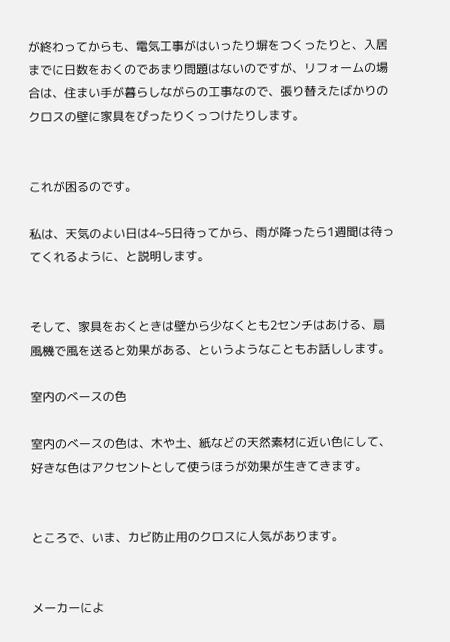が終わってからも、電気工事がはいったり塀をつくったりと、入居までに日数をおくのであまり問題はないのですが、リフォームの場合は、住まい手が暮らしながらの工事なので、張り替えたばかりのクロスの壁に家具をぴったりくっつけたりします。


これが困るのです。

私は、天気のよい日は4~5日待ってから、雨が降ったら1週聞は待ってくれるように、と説明します。


そして、家具をおくときは壁から少なくとも2センチはあける、扇風機で風を送ると効果がある、というようなこともお話しします。

室内のべースの色

室内のべースの色は、木や土、紙などの天然素材に近い色にして、好きな色はアクセントとして使うほうが効果が生きてきます。


ところで、いま、カビ防止用のクロスに人気があります。


メーカーによ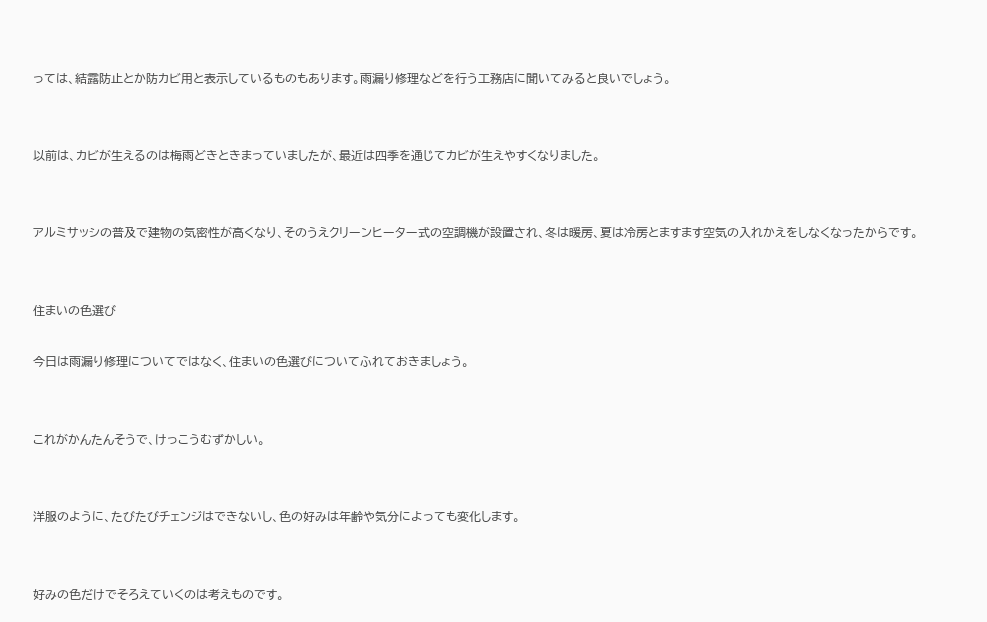っては、結露防止とか防カビ用と表示しているものもあります。雨漏り修理などを行う工務店に聞いてみると良いでしょう。


以前は、カビが生えるのは梅雨どきときまっていましたが、最近は四季を通じてカビが生えやすくなりました。


アルミサッシの普及で建物の気密性が高くなり、そのうえクリーンヒーター式の空調機が設置され、冬は暖房、夏は冷房とますます空気の入れかえをしなくなったからです。


住まいの色選び

今日は雨漏り修理についてではなく、住まいの色選びについてふれておきましょう。


これがかんたんそうで、けっこうむずかしい。


洋服のように、たびたびチェンジはできないし、色の好みは年齢や気分によっても変化します。


好みの色だけでそろえていくのは考えものです。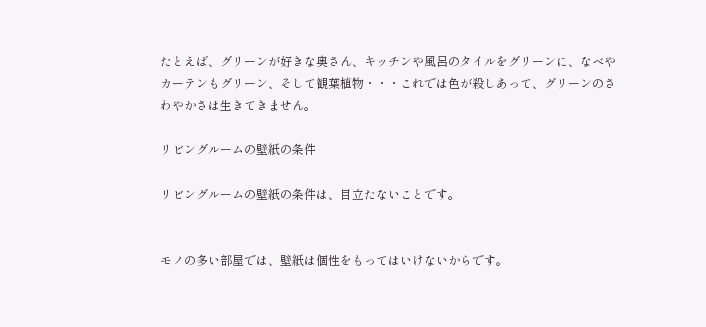たとえば、グリーンが好きな奥さん、キッチンや風呂のタイルをグリーンに、なべやカーテンもグリーン、そして観葉植物・・・これでは色が殺しあって、グリーンのさわやかさは生きてきません。

リビングルームの壁紙の条件

リビングルームの壁紙の条件は、目立たないことです。


モノの多い部屋では、壁紙は個性をもってはいけないからです。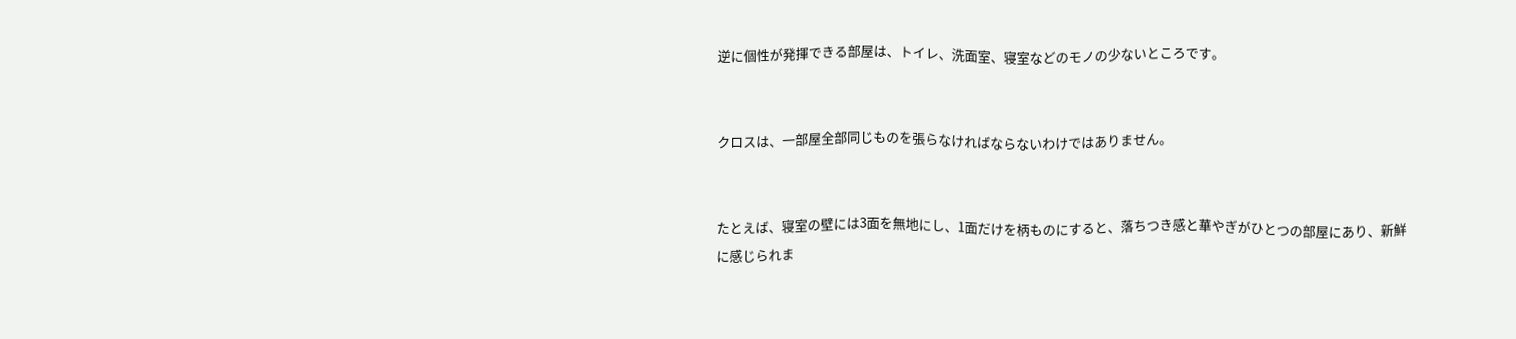逆に個性が発揮できる部屋は、トイレ、洗面室、寝室などのモノの少ないところです。


クロスは、一部屋全部同じものを張らなければならないわけではありません。


たとえば、寝室の壁には3面を無地にし、1面だけを柄ものにすると、落ちつき感と華やぎがひとつの部屋にあり、新鮮に感じられま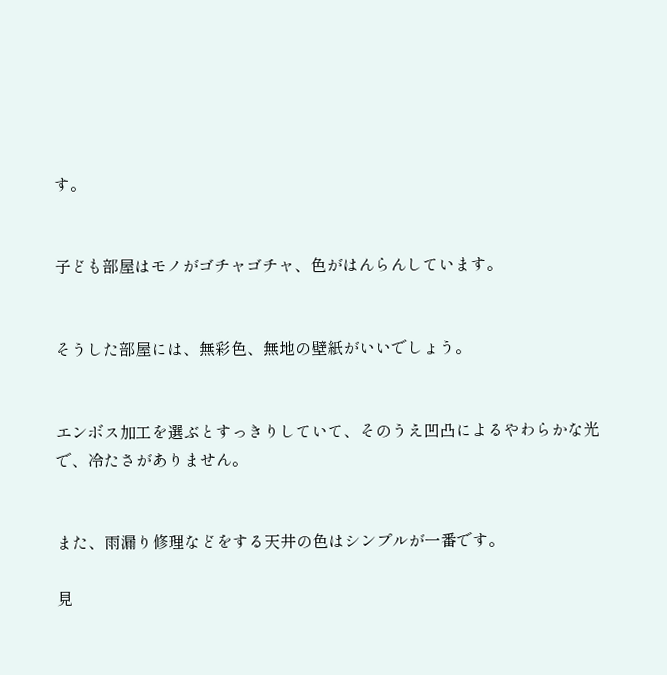す。


子ども部屋はモノがゴチャゴチャ、色がはんらんしています。


そうした部屋には、無彩色、無地の壁紙がいいでしょう。


エンボス加工を選ぶとすっきりしていて、そのうえ凹凸によるやわらかな光で、冷たさがありません。


また、雨漏り修理などをする天井の色はシンプルが一番です。

見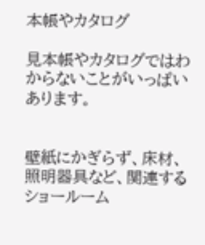本帳やカタログ

見本帳やカタログではわからないことがいっぱいあります。


壁紙にかぎらず、床材、照明器具など、関連するショールーム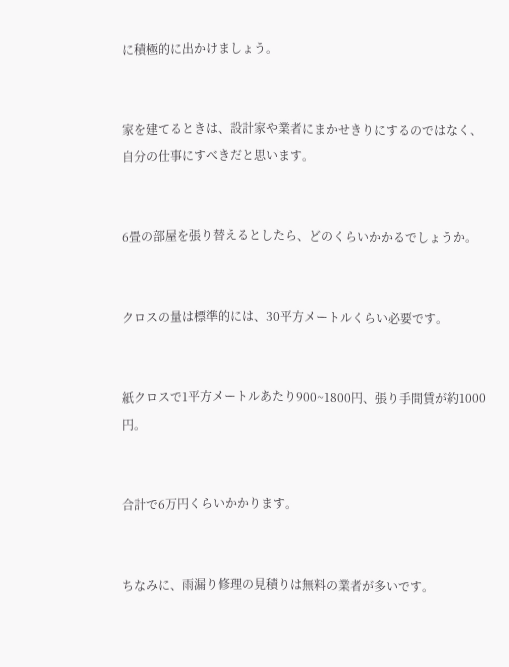に積極的に出かけましょう。


家を建てるときは、設計家や業者にまかせきりにするのではなく、自分の仕事にすべきだと思います。


6畳の部屋を張り替えるとしたら、どのくらいかかるでしょうか。


クロスの量は標準的には、30平方メートルくらい必要です。


紙クロスで1平方メートルあたり900~1800円、張り手間賃が約1000円。


合計で6万円くらいかかります。


ちなみに、雨漏り修理の見積りは無料の業者が多いです。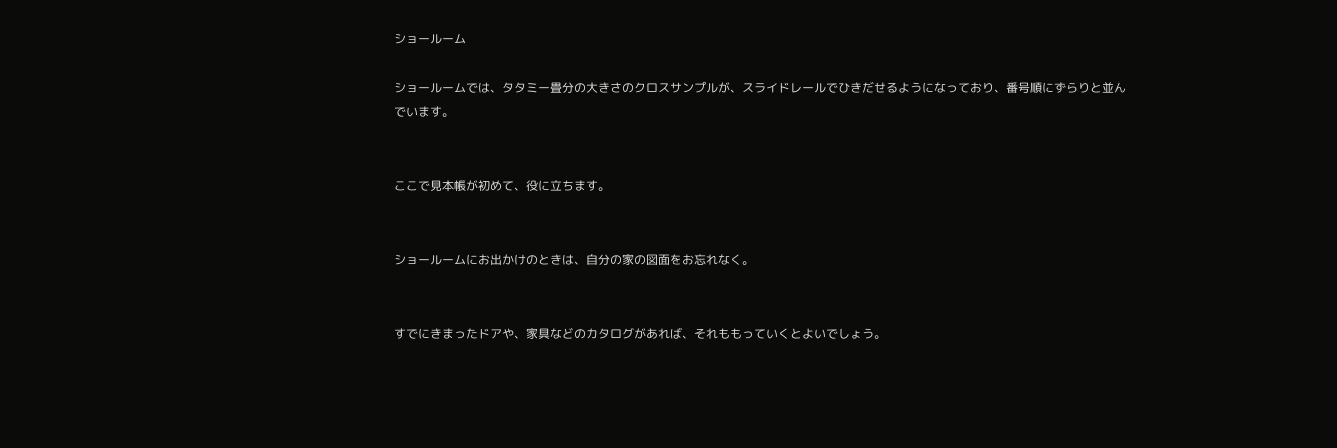ショールーム

ショールームでは、タタミー畳分の大きさのクロスサンプルが、スライドレールでひきだせるようになっており、番号順にずらりと並んでいます。


ここで見本帳が初めて、役に立ちます。


ショールームにお出かけのときは、自分の家の図面をお忘れなく。


すでにきまったドアや、家具などのカタログがあれば、それももっていくとよいでしょう。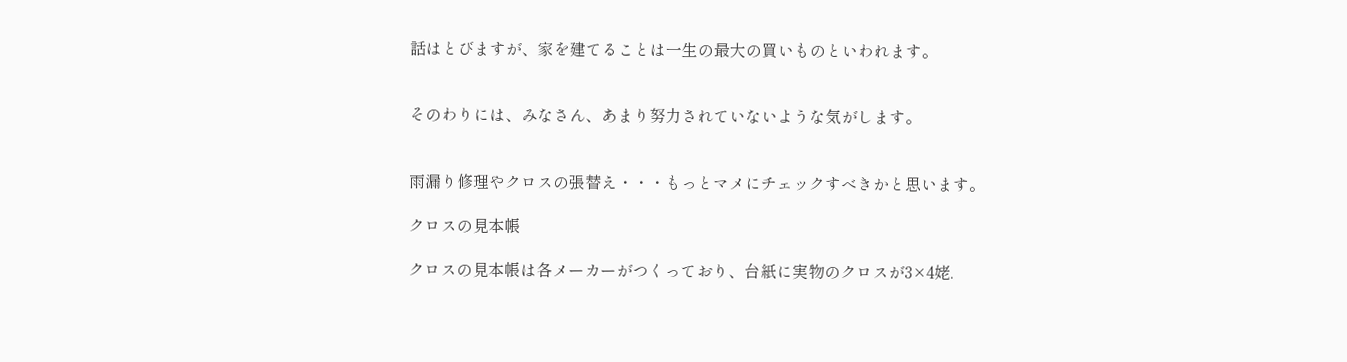話はとびますが、家を建てることは一生の最大の買いものといわれます。


そのわりには、みなさん、あまり努力されていないような気がします。


雨漏り修理やクロスの張替え・・・もっとマメにチェックすべきかと思います。

クロスの見本帳

クロスの見本帳は各メーカーがつくっており、台紙に実物のクロスが3×4姥.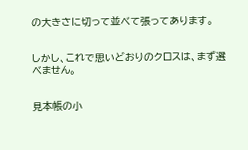の大きさに切って並べて張ってあります。


しかし、これで思いどおりのクロスは、まず選べません。


見本帳の小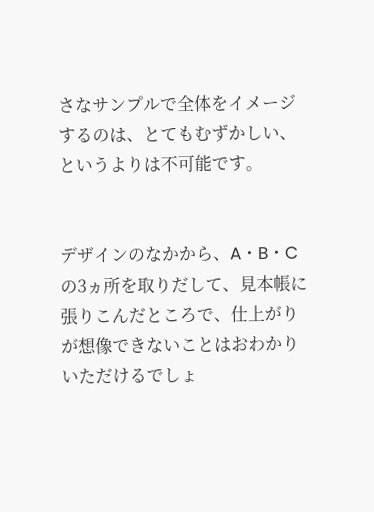さなサンプルで全体をイメージするのは、とてもむずかしい、というよりは不可能です。


デザインのなかから、A・B・Cの3ヵ所を取りだして、見本帳に張りこんだところで、仕上がりが想像できないことはおわかりいただけるでしょ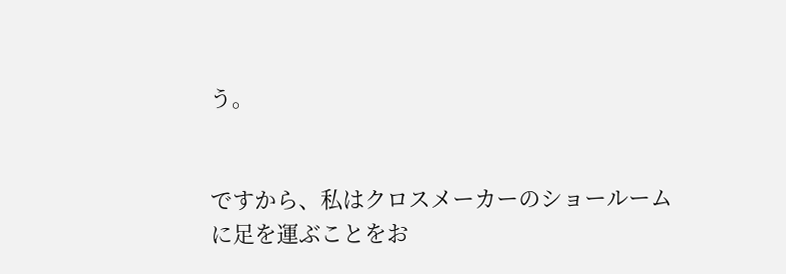う。


ですから、私はクロスメーカーのショールームに足を運ぶことをお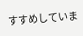すすめしていま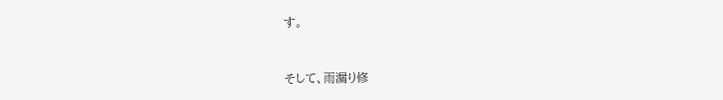す。


そして、雨漏り修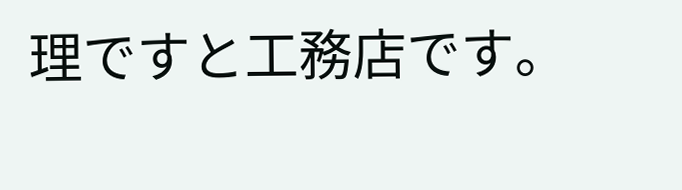理ですと工務店です。